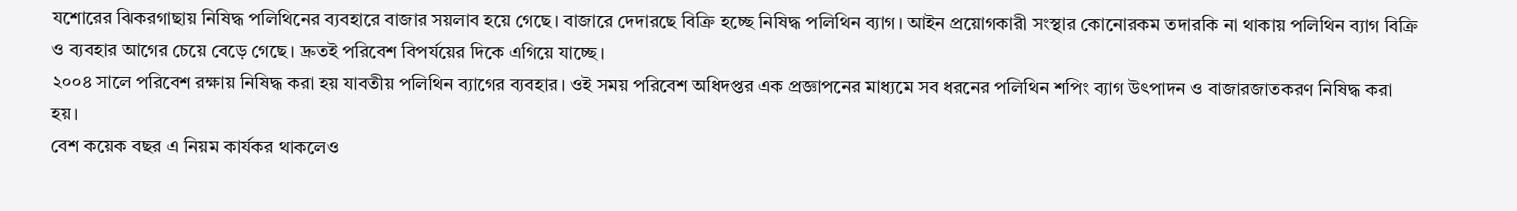যশোরের ঝিকরগাছায় নিষিদ্ধ পলিথিনের ব্যবহারে বাজার সয়লাব হয়ে গেছে। বাজারে দেদারছে বিক্রি হচ্ছে নিষিদ্ধ পলিথিন ব্যাগ। আইন প্রয়োগকারী সংস্থার কোনোরকম তদারকি না থাকায় পলিথিন ব্যাগ বিক্রি ও ব্যবহার আগের চেয়ে বেড়ে গেছে। দ্রুতই পরিবেশ বিপর্যয়ের দিকে এগিয়ে যাচ্ছে।
২০০৪ সালে পরিবেশ রক্ষায় নিষিদ্ধ করা হয় যাবতীয় পলিথিন ব্যাগের ব্যবহার। ওই সময় পরিবেশ অধিদপ্তর এক প্রজ্ঞাপনের মাধ্যমে সব ধরনের পলিথিন শপিং ব্যাগ উৎপাদন ও বাজারজাতকরণ নিষিদ্ধ করা হয়।
বেশ কয়েক বছর এ নিয়ম কার্যকর থাকলেও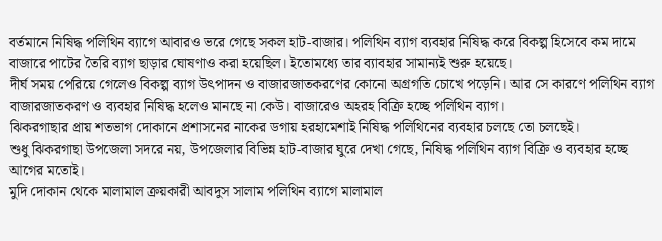বর্তমানে নিষিদ্ধ পলিথিন ব্যাগে আবারও ভরে গেছে সকল হাট-বাজার। পলিথিন ব্যাগ ব্যবহার নিষিদ্ধ করে বিকল্প হিসেবে কম দামে বাজারে পাটের তৈরি ব্যাগ ছাড়ার ঘোষণাও করা হয়েছিল। ইতোমধ্যে তার ব্যাবহার সামান্যই শুরু হয়েছে।
দীর্ঘ সময় পেরিয়ে গেলেও বিকল্প ব্যাগ উৎপাদন ও বাজারজাতকরণের কোনো অগ্রগতি চোখে পড়েনি। আর সে কারণে পলিথিন ব্যাগ বাজারজাতকরণ ও ব্যবহার নিষিদ্ধ হলেও মানছে না কেউ। বাজারেও অহরহ বিক্রি হচ্ছে পলিথিন ব্যাগ।
ঝিকরগাছার প্রায় শতভাগ দোকানে প্রশাসনের নাকের ডগায় হরহামেশাই নিষিদ্ধ পলিথিনের ব্যবহার চলছে তো চলছেই।
শুধু ঝিকরগাছা উপজেলা সদরে নয়, উপজেলার বিভিন্ন হাট-বাজার ঘুরে দেখা গেছে, নিষিদ্ধ পলিথিন ব্যাগ বিক্রি ও ব্যবহার হচ্ছে আগের মতোই।
মুদি দোকান থেকে মালামাল ক্রয়কারী আবদুস সালাম পলিথিন ব্যাগে মালামাল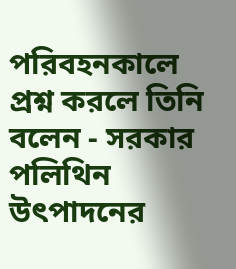পরিবহনকালে প্রশ্ন করলে তিনি বলেন - সরকার পলিথিন উৎপাদনের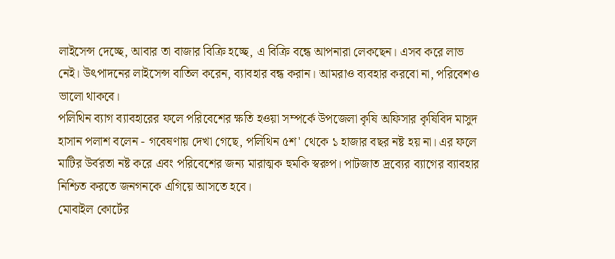লাইসেন্স দেচ্ছে, আবার তা বাজার বিক্রি হচ্ছে, এ বিক্রি বন্ধে আপনারা লেকছেন। এসব করে লাভ নেই। উৎপাদনের লাইসেন্স বাতিল করেন, ব্যাবহার বন্ধ করান। আমরাও ব্যবহার করবো না, পরিবেশও ভালো থাকবে।
পলিথিন ব্যাগ ব্যাবহারের ফলে পরিবেশের ক্ষতি হওয়া সম্পর্কে উপজেলা কৃষি অফিসার কৃষিবিদ মাসুদ হাসান পলাশ বলেন - গবেষণায় দেখা গেছে, পলিথিন ৫শ' থেকে ১ হাজার বছর নষ্ট হয় না। এর ফলে মাটির উর্বরতা নষ্ট করে এবং পরিবেশের জন্য মারাত্মক হুমকি স্বরুপ। পাটজাত দ্রব্যের ব্যাগের ব্যাবহার নিশ্চিত করতে জনগনকে এগিয়ে আসতে হবে।
মোবাইল কোর্টের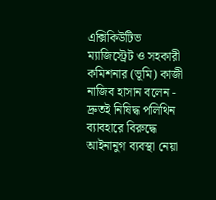এক্সিকিউটিভ ম্যাজিস্ট্রেট ও সহকারী কমিশনার (ভূমি) কাজী নাজিব হাসান বলেন - দ্রুতই নিষিদ্ধ পলিথিন ব্যাবহারে বিরুদ্ধে আইনানুগ ব্যবস্থা নেয়া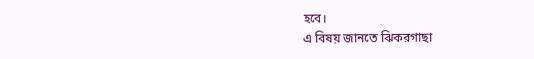হবে।
এ বিষয় জানতে ঝিকরগাছা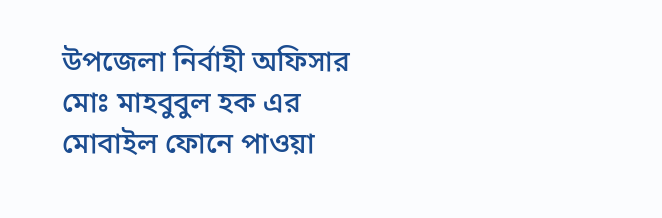উপজেলা নির্বাহী অফিসার মোঃ মাহবুবুল হক এর মোবাইল ফোনে পাওয়া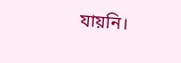যায়নি।